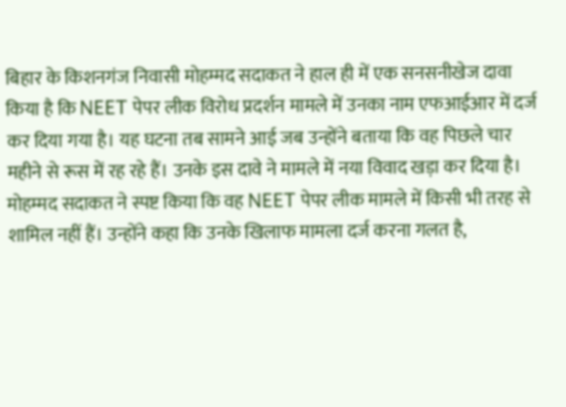बिहार के किशनगंज निवासी मोहम्मद सदाकत ने हाल ही में एक सनसनीखेज दावा किया है कि NEET पेपर लीक विरोध प्रदर्शन मामले में उनका नाम एफआईआर में दर्ज कर दिया गया है। यह घटना तब सामने आई जब उन्होंने बताया कि वह पिछले चार महीने से रूस में रह रहे हैं। उनके इस दावे ने मामले में नया विवाद खड़ा कर दिया है।
मोहम्मद सदाकत ने स्पष्ट किया कि वह NEET पेपर लीक मामले में किसी भी तरह से शामिल नहीं हैं। उन्होंने कहा कि उनके खिलाफ मामला दर्ज करना गलत है,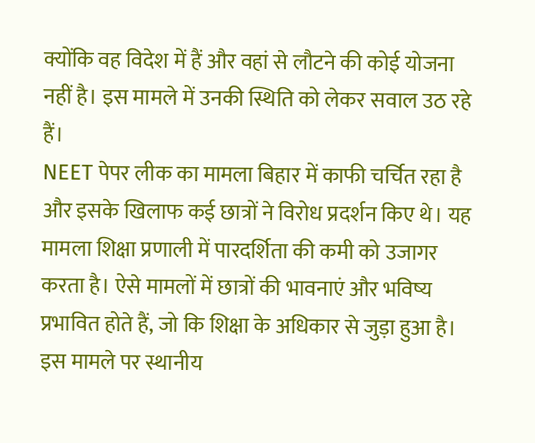क्योंकि वह विदेश में हैं और वहां से लौटने की कोई योजना नहीं है। इस मामले में उनकी स्थिति को लेकर सवाल उठ रहे हैं।
NEET पेपर लीक का मामला बिहार में काफी चर्चित रहा है और इसके खिलाफ कई छात्रों ने विरोध प्रदर्शन किए थे। यह मामला शिक्षा प्रणाली में पारदर्शिता की कमी को उजागर करता है। ऐसे मामलों में छात्रों की भावनाएं और भविष्य प्रभावित होते हैं, जो कि शिक्षा के अधिकार से जुड़ा हुआ है।
इस मामले पर स्थानीय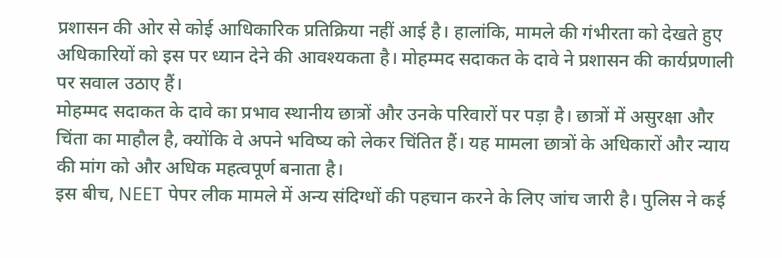प्रशासन की ओर से कोई आधिकारिक प्रतिक्रिया नहीं आई है। हालांकि, मामले की गंभीरता को देखते हुए अधिकारियों को इस पर ध्यान देने की आवश्यकता है। मोहम्मद सदाकत के दावे ने प्रशासन की कार्यप्रणाली पर सवाल उठाए हैं।
मोहम्मद सदाकत के दावे का प्रभाव स्थानीय छात्रों और उनके परिवारों पर पड़ा है। छात्रों में असुरक्षा और चिंता का माहौल है, क्योंकि वे अपने भविष्य को लेकर चिंतित हैं। यह मामला छात्रों के अधिकारों और न्याय की मांग को और अधिक महत्वपूर्ण बनाता है।
इस बीच, NEET पेपर लीक मामले में अन्य संदिग्धों की पहचान करने के लिए जांच जारी है। पुलिस ने कई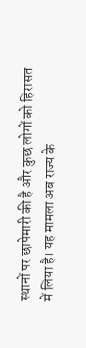स्थानों पर छापेमारी की है और कुछ लोगों को हिरासत में लिया है। यह मामला अब राज्य के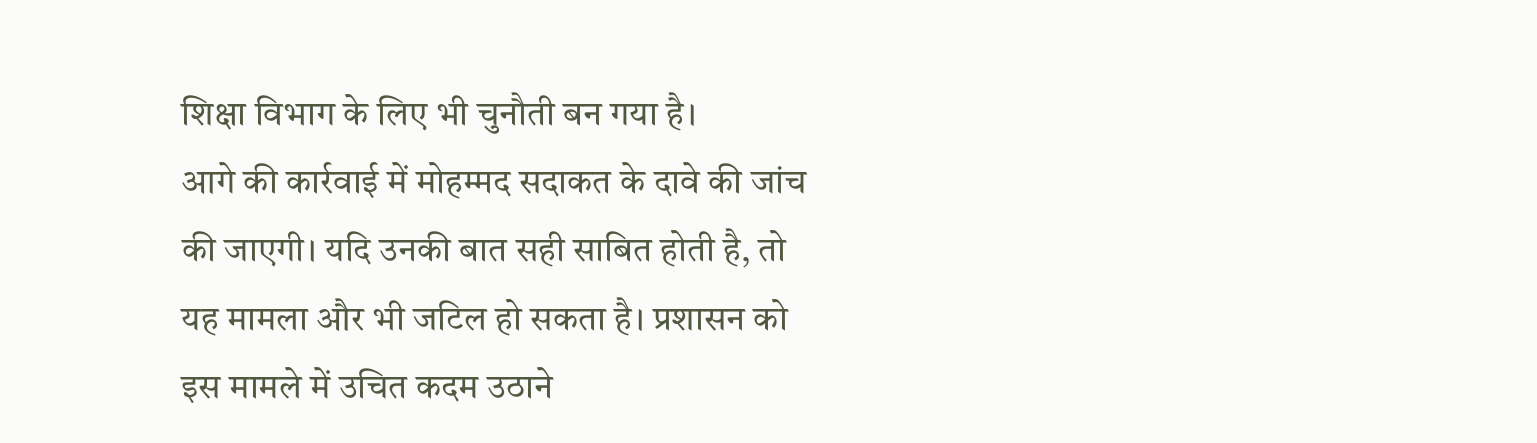शिक्षा विभाग के लिए भी चुनौती बन गया है।
आगे की कार्रवाई में मोहम्मद सदाकत के दावे की जांच की जाएगी। यदि उनकी बात सही साबित होती है, तो यह मामला और भी जटिल हो सकता है। प्रशासन को इस मामले में उचित कदम उठाने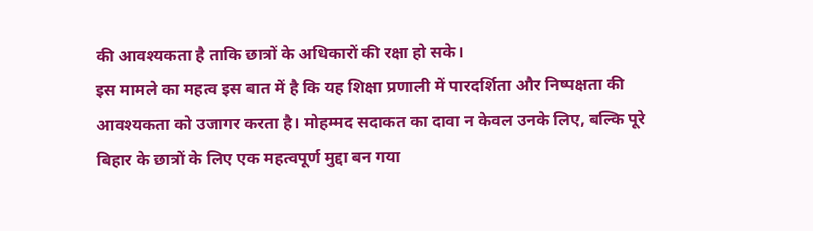की आवश्यकता है ताकि छात्रों के अधिकारों की रक्षा हो सके।
इस मामले का महत्व इस बात में है कि यह शिक्षा प्रणाली में पारदर्शिता और निष्पक्षता की आवश्यकता को उजागर करता है। मोहम्मद सदाकत का दावा न केवल उनके लिए, बल्कि पूरे बिहार के छात्रों के लिए एक महत्वपूर्ण मुद्दा बन गया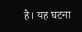है। यह घटना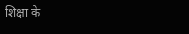शिक्षा के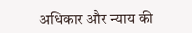अधिकार और न्याय की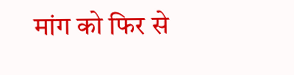मांग को फिर से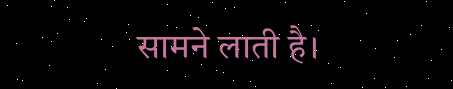सामने लाती है।